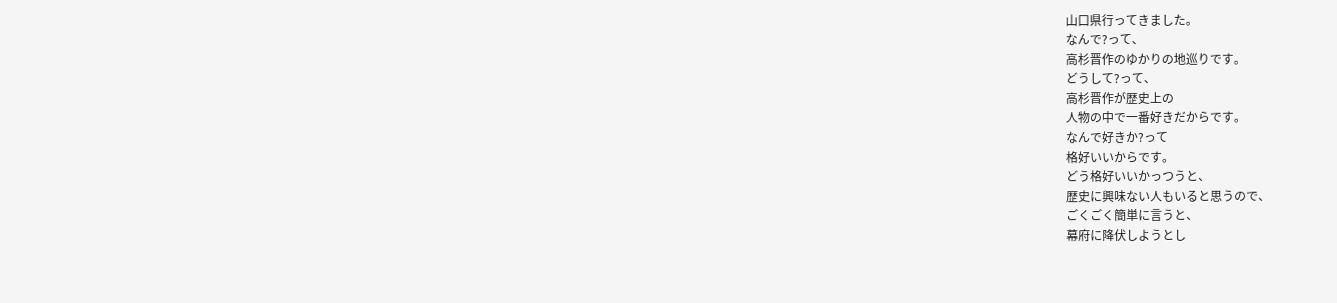山口県行ってきました。
なんで?って、
高杉晋作のゆかりの地巡りです。
どうして?って、
高杉晋作が歴史上の
人物の中で一番好きだからです。
なんで好きか?って
格好いいからです。
どう格好いいかっつうと、
歴史に興味ない人もいると思うので、
ごくごく簡単に言うと、
幕府に降伏しようとし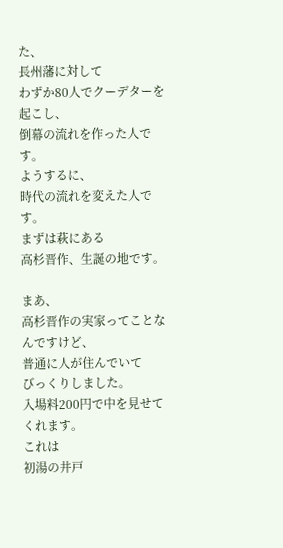た、
長州藩に対して
わずか80人でクーデターを起こし、
倒幕の流れを作った人です。
ようするに、
時代の流れを変えた人です。
まずは萩にある
高杉晋作、生誕の地です。

まあ、
高杉晋作の実家ってことなんですけど、
普通に人が住んでいて
びっくりしました。
入場料200円で中を見せてくれます。
これは
初湯の井戸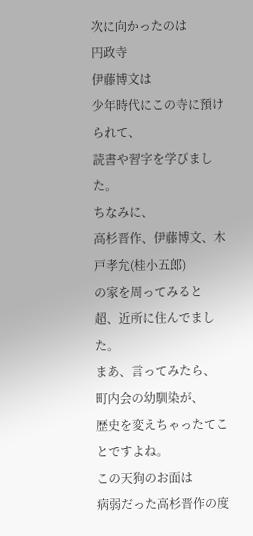次に向かったのは
円政寺
伊藤博文は
少年時代にこの寺に預けられて、
読書や習字を学びました。
ちなみに、
高杉晋作、伊藤博文、木戸孝允(桂小五郎)
の家を周ってみると
超、近所に住んでました。
まあ、言ってみたら、
町内会の幼馴染が、
歴史を変えちゃったてことですよね。
この天狗のお面は
病弱だった高杉晋作の度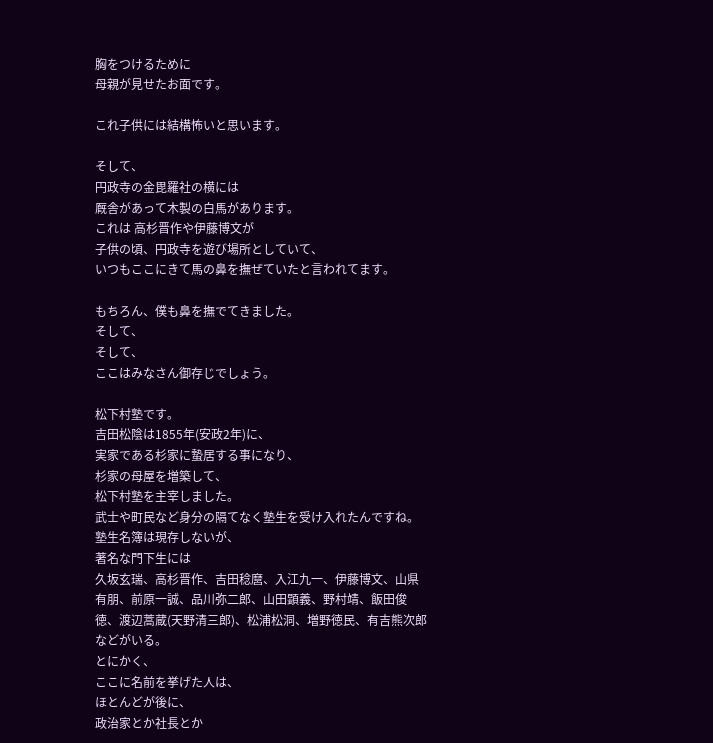胸をつけるために
母親が見せたお面です。

これ子供には結構怖いと思います。

そして、
円政寺の金毘羅社の横には
厩舎があって木製の白馬があります。
これは 高杉晋作や伊藤博文が
子供の頃、円政寺を遊び場所としていて、
いつもここにきて馬の鼻を撫ぜていたと言われてます。

もちろん、僕も鼻を撫でてきました。
そして、
そして、
ここはみなさん御存じでしょう。

松下村塾です。
吉田松陰は1855年(安政2年)に、
実家である杉家に蟄居する事になり、
杉家の母屋を増築して、
松下村塾を主宰しました。
武士や町民など身分の隔てなく塾生を受け入れたんですね。
塾生名簿は現存しないが、
著名な門下生には
久坂玄瑞、高杉晋作、吉田稔麿、入江九一、伊藤博文、山県有朋、前原一誠、品川弥二郎、山田顕義、野村靖、飯田俊徳、渡辺蒿蔵(天野清三郎)、松浦松洞、増野徳民、有吉熊次郎などがいる。
とにかく、
ここに名前を挙げた人は、
ほとんどが後に、
政治家とか社長とか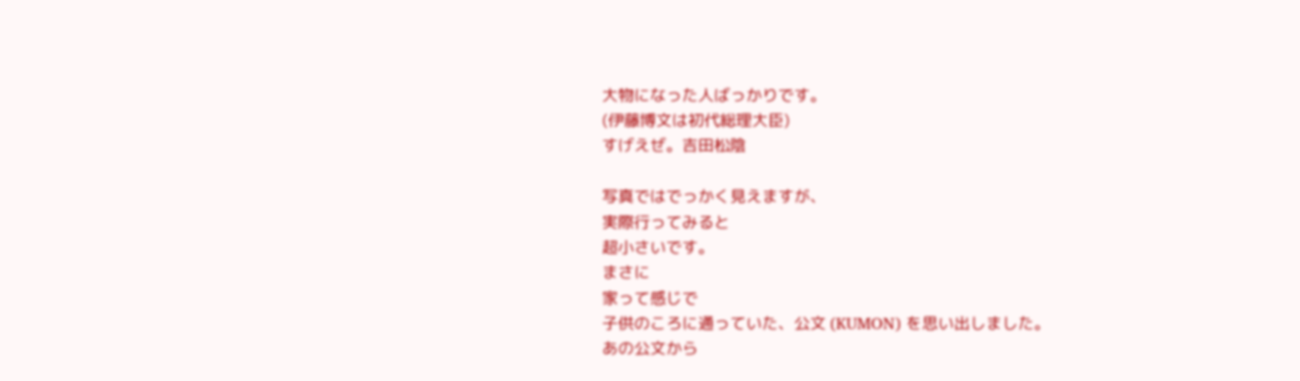大物になった人ばっかりです。
(伊藤博文は初代総理大臣)
すげえぜ。吉田松陰

写真ではでっかく見えますが、
実際行ってみると
超小さいです。
まさに
家って感じで
子供のころに通っていた、公文 (KUMON) を思い出しました。
あの公文から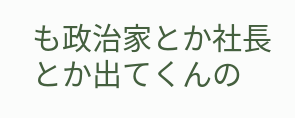も政治家とか社長とか出てくんの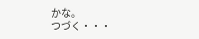かな。
つづく・・・